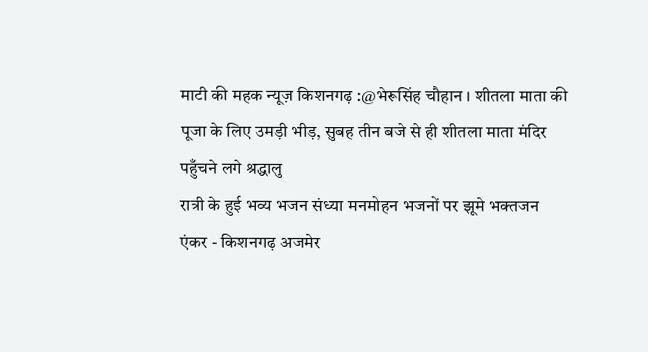माटी की महक न्यूज़ किशनगढ़ :@भेरूसिंह चौहान । शीतला माता की पूजा के लिए उमड़ी भीड़, सुबह तीन बजे से ही शीतला माता मंदिर पहुँचने लगे श्रद्धालु
रात्री के हुई भव्य भजन संध्या मनमोहन भजनों पर झूमे भक्तजन
एंकर - किशनगढ़ अजमेर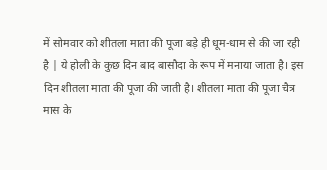में सोमवार को शीतला माता की पूजा बड़े ही धूम-धाम से की जा रही है | ये होली के कुछ दिन बाद बासौदा के रूप में मनाया जाता है। इस दिन शीतला माता की पूजा की जाती है। शीतला माता की पूजा चैत्र मास के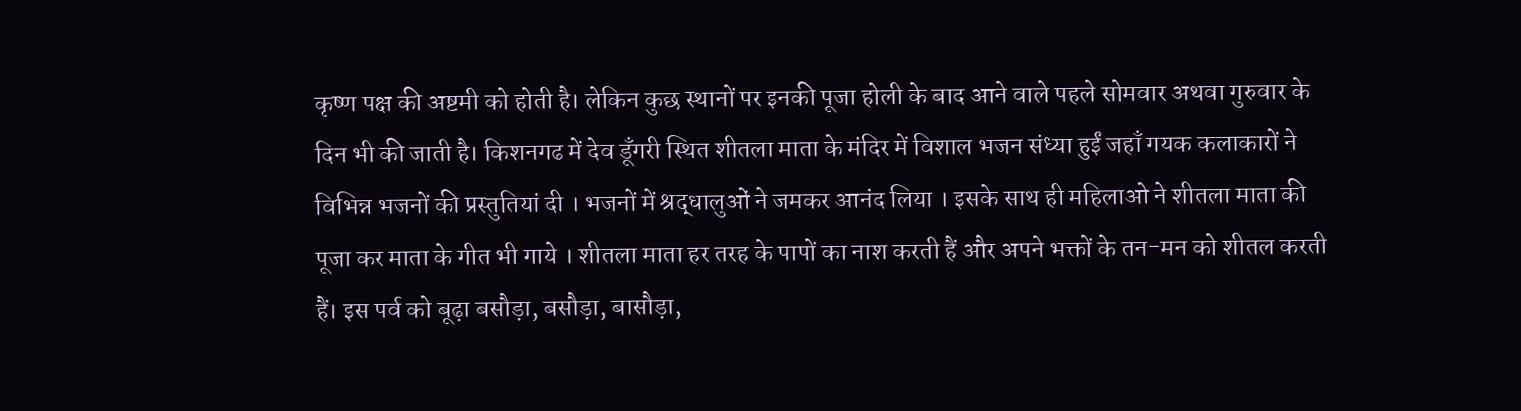कृष्ण पक्ष की अष्टमी को होती है। लेकिन कुछ स्थानों पर इनकी पूजा होली के बाद आने वाले पहले सोमवार अथवा गुरुवार के दिन भी की जाती है। किशनगढ में देव डूँगरी स्थित शीतला माता के मंदिर में विशाल भजन संध्या हुईं जहाँ गयक कलाकारों ने विभिन्न भजनों की प्रस्तुतियां दी । भजनों में श्रद्धालुओं ने जमकर आनंद लिया । इसके साथ ही महिलाओ ने शीतला माता की पूजा कर माता के गीत भी गाये । शीतला माता हर तरह के पापों का नाश करती हैं और अपने भक्तों के तन-मन को शीतल करती हैं। इस पर्व को बूढ़ा बसौड़ा, बसौड़ा, बासौड़ा,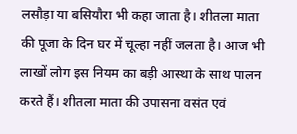लसौड़ा या बसियौरा भी कहा जाता है। शीतला माता की पूजा के दिन घर में चूल्हा नहीं जलता है। आज भी लाखों लोग इस नियम का बड़ी आस्था के साथ पालन करते हैं। शीतला माता की उपासना वसंत एवं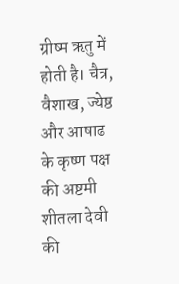ग्रीष्म ऋतु में होती है। चैत्र, वैशाख, ज्येष्ठ और आषाढ के कृष्ण पक्ष की अष्टमी शीतला देवी की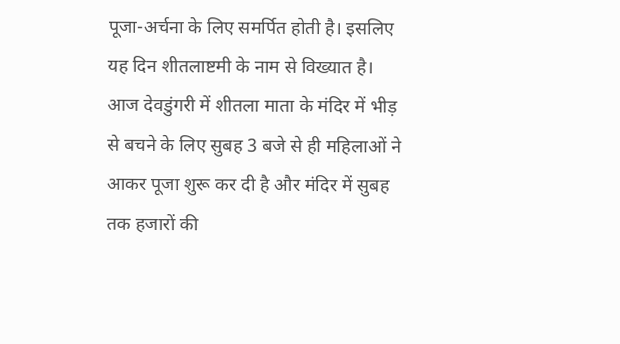पूजा-अर्चना के लिए समर्पित होती है। इसलिए यह दिन शीतलाष्टमी के नाम से विख्यात है। आज देवडुंगरी में शीतला माता के मंदिर में भीड़ से बचने के लिए सुबह 3 बजे से ही महिलाओं ने आकर पूजा शुरू कर दी है और मंदिर में सुबह तक हजारों की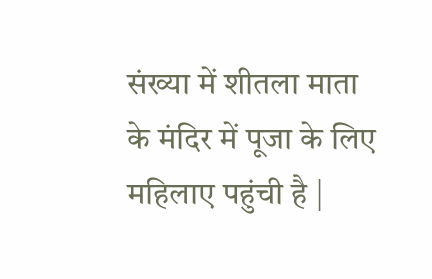संख्या में शीतला माता के मंदिर में पूजा के लिए महिलाए पहुंची है |